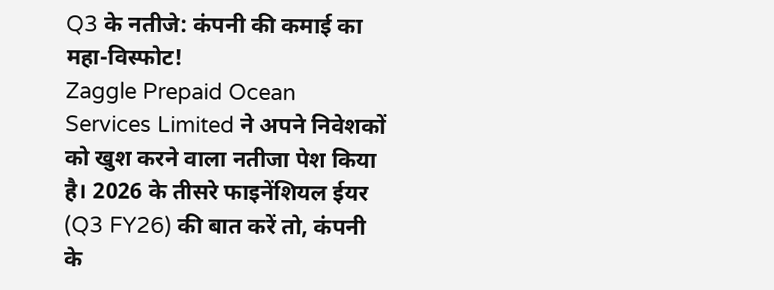Q3 के नतीजे: कंपनी की कमाई का महा-विस्फोट!
Zaggle Prepaid Ocean Services Limited ने अपने निवेशकों को खुश करने वाला नतीजा पेश किया है। 2026 के तीसरे फाइनेंशियल ईयर (Q3 FY26) की बात करें तो, कंपनी के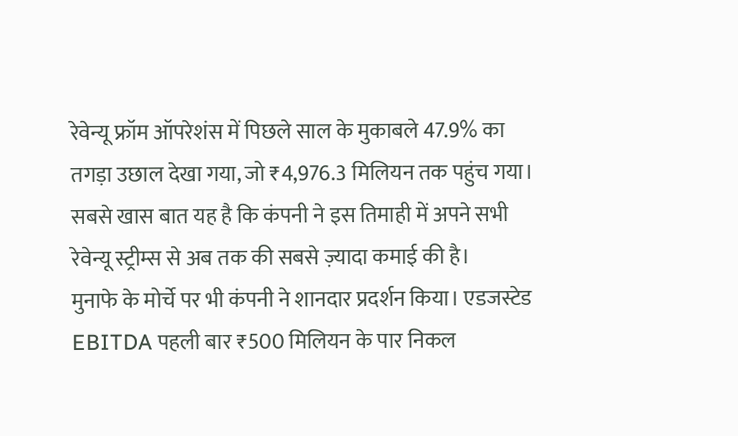रेवेन्यू फ्रॉम ऑपरेशंस में पिछले साल के मुकाबले 47.9% का तगड़ा उछाल देखा गया, जो ₹4,976.3 मिलियन तक पहुंच गया। सबसे खास बात यह है कि कंपनी ने इस तिमाही में अपने सभी रेवेन्यू स्ट्रीम्स से अब तक की सबसे ज़्यादा कमाई की है।
मुनाफे के मोर्चे पर भी कंपनी ने शानदार प्रदर्शन किया। एडजस्टेड EBITDA पहली बार ₹500 मिलियन के पार निकल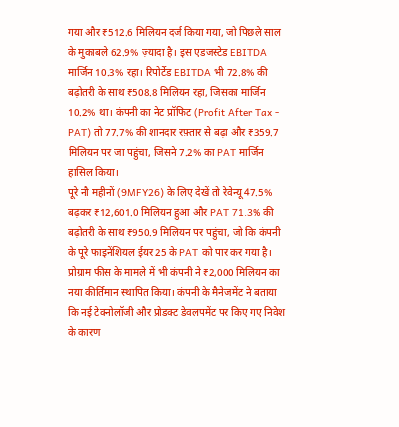गया और ₹512.6 मिलियन दर्ज किया गया, जो पिछले साल के मुकाबले 62.9% ज़्यादा है। इस एडजस्टेड EBITDA मार्जिन 10.3% रहा। रिपोर्टेड EBITDA भी 72.8% की बढ़ोतरी के साथ ₹508.8 मिलियन रहा, जिसका मार्जिन 10.2% था। कंपनी का नेट प्रॉफिट (Profit After Tax - PAT) तो 77.7% की शानदार रफ़्तार से बढ़ा और ₹359.7 मिलियन पर जा पहुंचा, जिसने 7.2% का PAT मार्जिन हासिल किया।
पूरे नौ महीनों (9MFY26) के लिए देखें तो रेवेन्यू 47.5% बढ़कर ₹12,601.0 मिलियन हुआ और PAT 71.3% की बढ़ोतरी के साथ ₹950.9 मिलियन पर पहुंचा, जो कि कंपनी के पूरे फाइनेंशियल ईयर 25 के PAT को पार कर गया है। प्रोग्राम फीस के मामले में भी कंपनी ने ₹2,000 मिलियन का नया कीर्तिमान स्थापित किया। कंपनी के मैनेजमेंट ने बताया कि नई टेक्नोलॉजी और प्रोडक्ट डेवलपमेंट पर किए गए निवेश के कारण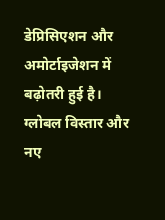डेप्रिसिएशन और अमोर्टाइजेशन में बढ़ोतरी हुई है।
ग्लोबल विस्तार और नए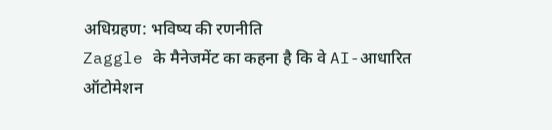अधिग्रहण: भविष्य की रणनीति
Zaggle के मैनेजमेंट का कहना है कि वे AI-आधारित ऑटोमेशन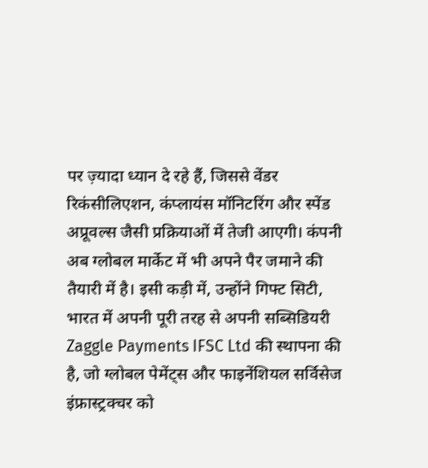पर ज़्यादा ध्यान दे रहे हैं, जिससे वेंडर रिकंसीलिएशन, कंप्लायंस मॉनिटरिंग और स्पेंड अप्रूवल्स जैसी प्रक्रियाओं में तेजी आएगी। कंपनी अब ग्लोबल मार्केट में भी अपने पैर जमाने की तैयारी में है। इसी कड़ी में, उन्होंने गिफ्ट सिटी, भारत में अपनी पूरी तरह से अपनी सब्सिडियरी Zaggle Payments IFSC Ltd की स्थापना की है, जो ग्लोबल पेमेंट्स और फाइनेंशियल सर्विसेज इंफ्रास्ट्रक्चर को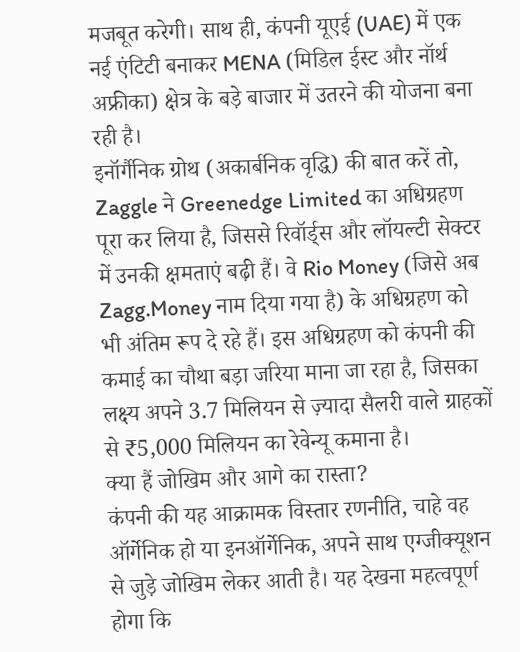मजबूत करेगी। साथ ही, कंपनी यूएई (UAE) में एक नई एंटिटी बनाकर MENA (मिडिल ईस्ट और नॉर्थ अफ्रीका) क्षेत्र के बड़े बाजार में उतरने की योजना बना रही है।
इनॉर्गैनिक ग्रोथ (अकार्बनिक वृद्धि) की बात करें तो, Zaggle ने Greenedge Limited का अधिग्रहण पूरा कर लिया है, जिससे रिवॉर्ड्स और लॉयल्टी सेक्टर में उनकी क्षमताएं बढ़ी हैं। वे Rio Money (जिसे अब Zagg.Money नाम दिया गया है) के अधिग्रहण को भी अंतिम रूप दे रहे हैं। इस अधिग्रहण को कंपनी की कमाई का चौथा बड़ा जरिया माना जा रहा है, जिसका लक्ष्य अपने 3.7 मिलियन से ज़्यादा सैलरी वाले ग्राहकों से ₹5,000 मिलियन का रेवेन्यू कमाना है।
क्या हैं जोखिम और आगे का रास्ता?
कंपनी की यह आक्रामक विस्तार रणनीति, चाहे वह ऑर्गेनिक हो या इनऑर्गेनिक, अपने साथ एग्जीक्यूशन से जुड़े जोखिम लेकर आती है। यह देखना महत्वपूर्ण होगा कि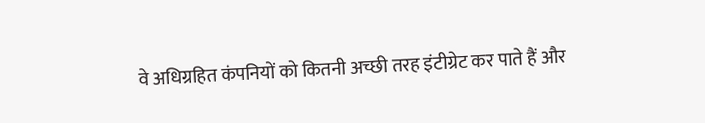वे अधिग्रहित कंपनियों को कितनी अच्छी तरह इंटीग्रेट कर पाते हैं और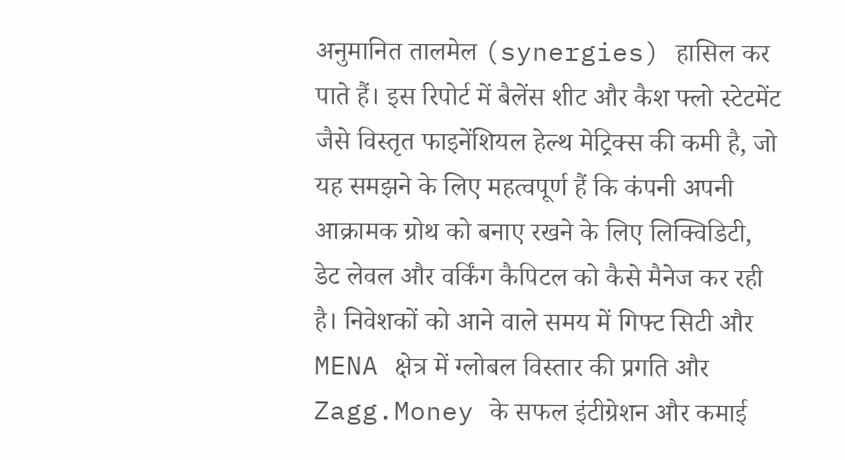अनुमानित तालमेल (synergies) हासिल कर पाते हैं। इस रिपोर्ट में बैलेंस शीट और कैश फ्लो स्टेटमेंट जैसे विस्तृत फाइनेंशियल हेल्थ मेट्रिक्स की कमी है, जो यह समझने के लिए महत्वपूर्ण हैं कि कंपनी अपनी आक्रामक ग्रोथ को बनाए रखने के लिए लिक्विडिटी, डेट लेवल और वर्किंग कैपिटल को कैसे मैनेज कर रही है। निवेशकों को आने वाले समय में गिफ्ट सिटी और MENA क्षेत्र में ग्लोबल विस्तार की प्रगति और Zagg.Money के सफल इंटीग्रेशन और कमाई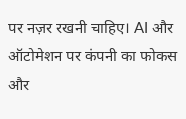पर नज़र रखनी चाहिए। AI और ऑटोमेशन पर कंपनी का फोकस और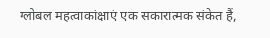ग्लोबल महत्वाकांक्षाएं एक सकारात्मक संकेत हैं,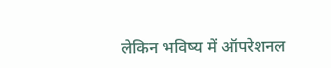लेकिन भविष्य में ऑपरेशनल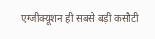एग्जीक्यूशन ही सबसे बड़ी कसौटी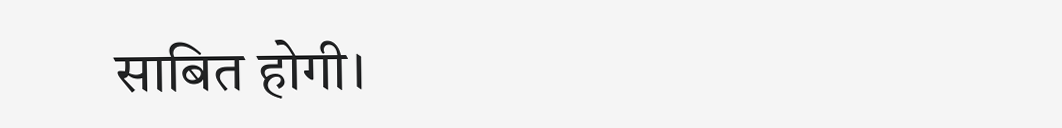साबित होगी।